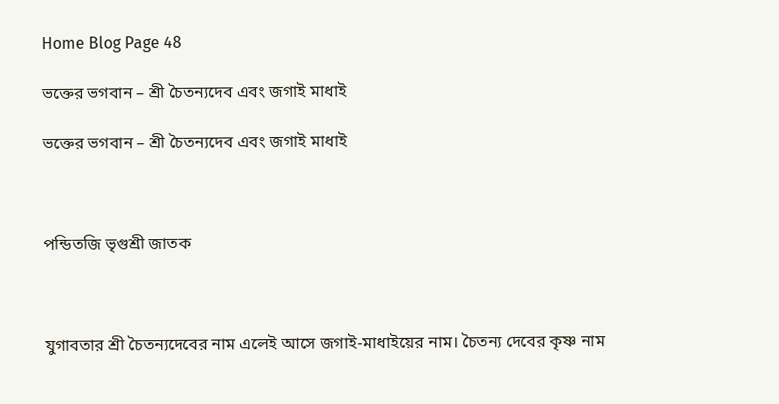Home Blog Page 48

ভক্তের ভগবান – শ্রী চৈতন্যদেব এবং জগাই মাধাই

ভক্তের ভগবান – শ্রী চৈতন্যদেব এবং জগাই মাধাই



পন্ডিতজি ভৃগুশ্রী জাতক



যুগাবতার শ্রী চৈতন্যদেবের নাম এলেই আসে জগাই-মাধাইয়ের নাম। চৈতন্য দেবের কৃষ্ণ নাম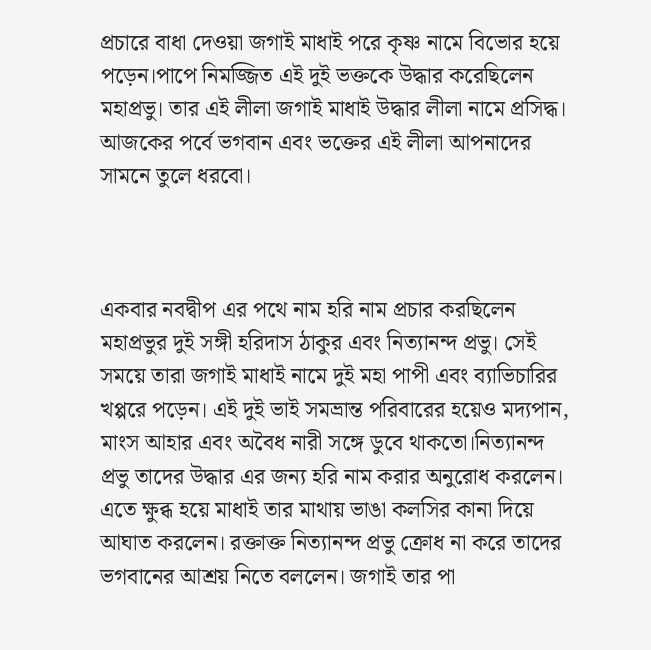প্রচারে বাধা দেওয়া জগাই মাধাই পরে কৃষ্ণ নামে বিভোর হয়ে পড়েন।পাপে নিমজ্জিত এই দুই ভক্তকে উদ্ধার করেছিলেন মহাপ্রভু। তার এই লীলা জগাই মাধাই উদ্ধার লীলা নামে প্রসিদ্ধ। আজকের পর্বে ভগবান এবং ভক্তের এই লীলা আপনাদের সামনে তুলে ধরবো।



একবার নবদ্বীপ এর পথে নাম হরি নাম প্রচার করছিলেন মহাপ্রভুর দুই সঙ্গী হরিদাস ঠাকুর এবং নিত্যানন্দ প্রভু। সেই সময়ে তারা জগাই মাধাই নামে দুই মহা পাপী এবং ব্যাভিচারির খপ্পরে পড়েন। এই দুই ভাই সমভ্রান্ত পরিবারের হয়েও মদ্যপান, মাংস আহার এবং অবৈধ নারী সঙ্গে ডুবে থাকতো।নিত্যানন্দ প্রভু তাদের উদ্ধার এর জন্য হরি নাম করার অনুরোধ করলেন। এতে ক্ষুব্ধ হয়ে মাধাই তার মাথায় ভাঙা কলসির কানা দিয়ে আঘাত করলেন। রক্তাক্ত নিত্যানন্দ প্রভু ক্রোধ না করে তাদের ভগবানের আশ্রয় নিতে বললেন। জগাই তার পা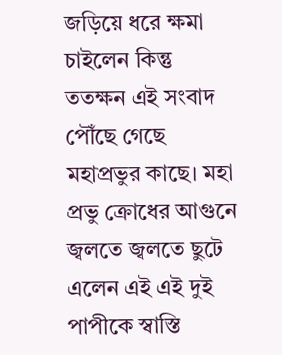জড়িয়ে ধরে ক্ষমা চাইলেন কিন্তু ততক্ষন এই সংবাদ পৌঁছে গেছে মহাপ্রভুর কাছে। মহা প্রভু ক্রোধের আগুনে জ্বলতে জ্বলতে ছুটে এলেন এই এই দুই পাপীকে স্বাস্তি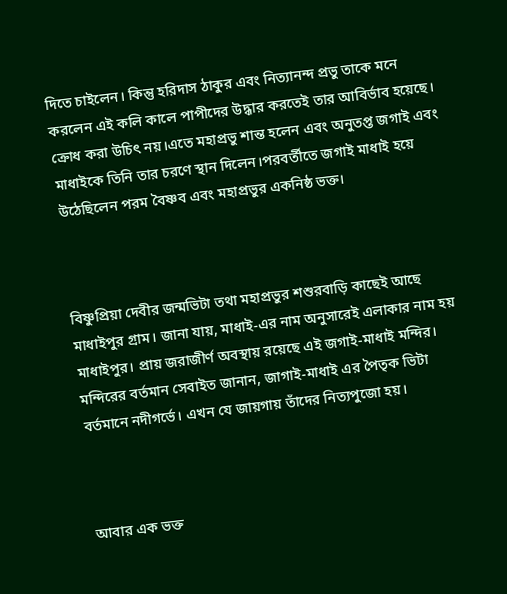দিতে চাইলেন। কিন্তু হরিদাস ঠাকুর এবং নিত্যানন্দ প্রভু তাকে মনে করলেন এই কলি কালে পাপীদের উদ্ধার করতেই তার আবির্ভাব হয়েছে। ক্রোধ করা উচিৎ নয়।এতে মহাপ্রভু শান্ত হলেন এবং অনুতপ্ত জগাই এবং মাধাইকে তিনি তার চরণে স্থান দিলেন।পরবর্তীতে জগাই মাধাই হয়ে উঠেছিলেন পরম বৈষ্ণব এবং মহাপ্রভুর একনিষ্ঠ ভক্ত।



বিষ্ণুপ্রিয়া দেবীর জন্মভিটা তথা মহাপ্রভুর শশুরবাড়ি কাছেই আছে মাধাইপুর গ্রাম। জানা যায়, মাধাই-এর নাম অনুসারেই এলাকার নাম হয় মাধাইপুর। প্রায় জরাজীর্ণ অবস্থায় রয়েছে এই জগাই-মাধাই মন্দির। মন্দিরের বর্তমান সেবাইত জানান, জাগাই-মাধাই এর পৈতৃক ভিটা বর্তমানে নদীগর্ভে। এখন যে জায়গায় তাঁদের নিত্যপুজো হয়।



আবার এক ভক্ত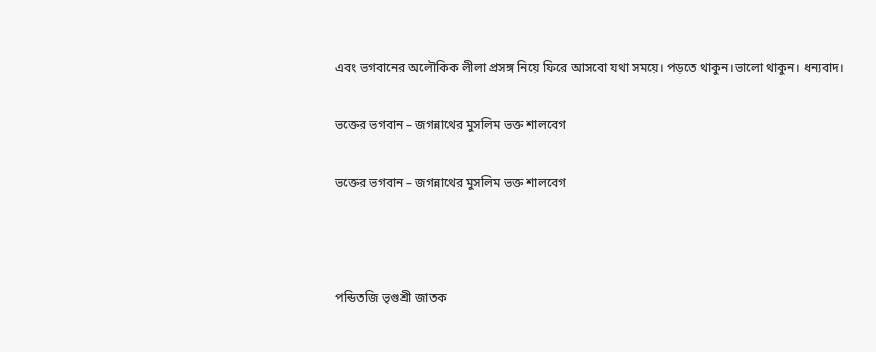এবং ভগবানের অলৌকিক লীলা প্রসঙ্গ নিয়ে ফিরে আসবো যথা সময়ে। পড়তে থাকুন।ভালো থাকুন। ধন্যবাদ।

ভক্তের ভগবান – জগন্নাথের মুসলিম ভক্ত শালবেগ

ভক্তের ভগবান – জগন্নাথের মুসলিম ভক্ত শালবেগ



পন্ডিতজি ভৃগুশ্রী জাতক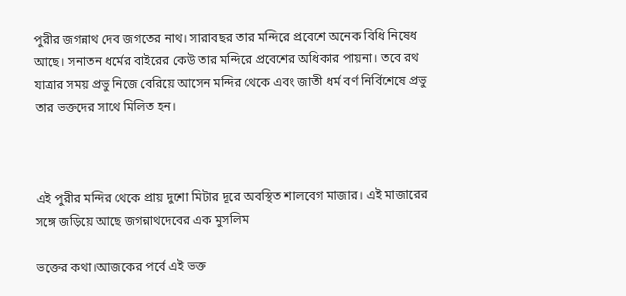পুরীর জগন্নাথ দেব জগতের নাথ। সারাবছর তার মন্দিরে প্রবেশে অনেক বিধি নিষেধ আছে। সনাতন ধর্মের বাইরের কেউ তার মন্দিরে প্রবেশের অধিকার পায়না। তবে রথ যাত্রার সময় প্রভু নিজে বেরিয়ে আসেন মন্দির থেকে এবং জাতী ধর্ম বর্ণ নির্বিশেষে প্রভু তার ভক্তদের সাথে মিলিত হন।



এই পুরীর মন্দির থেকে প্রায় দুশো মিটার দূরে অবস্থিত শালবেগ মাজার। এই মাজারের সঙ্গে জড়িয়ে আছে জগন্নাথদেবের এক মুসলিম

ভক্তের কথা।আজকের পর্বে এই ভক্ত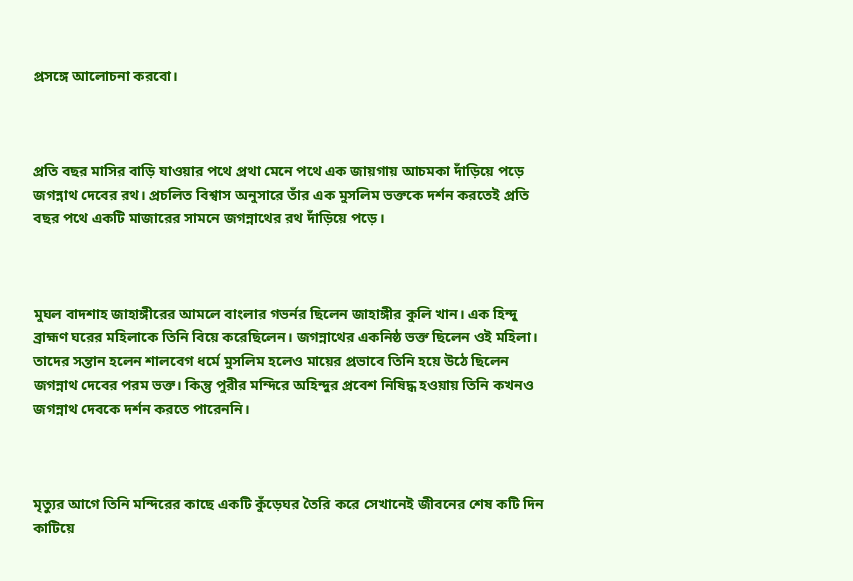প্রসঙ্গে আলোচনা করবো।



প্রতি বছর মাসির বাড়ি যাওয়ার পথে প্রথা মেনে পথে এক জায়গায় আচমকা দাঁড়িয়ে পড়ে জগন্নাথ দেবের রথ। প্রচলিত বিশ্বাস অনুসারে তাঁর এক মুসলিম ভক্তকে দর্শন করতেই প্রতি বছর পথে একটি মাজারের সামনে জগন্নাথের রথ দাঁড়িয়ে পড়ে।



মুঘল বাদশাহ জাহাঙ্গীরের আমলে বাংলার গভর্নর ছিলেন জাহাঙ্গীর কুলি খান। এক হিন্দু ব্রাহ্মণ ঘরের মহিলাকে তিনি বিয়ে করেছিলেন। জগন্নাথের একনিষ্ঠ ভক্ত ছিলেন ওই মহিলা। তাদের সন্তান হলেন শালবেগ ধর্মে মুসলিম হলেও মায়ের প্রভাবে তিনি হয়ে উঠে ছিলেন জগন্নাথ দেবের পরম ভক্ত। কিন্তু পুরীর মন্দিরে অহিন্দুর প্রবেশ নিষিদ্ধ হওয়ায় তিনি কখনও জগন্নাথ দেবকে দর্শন করতে পারেননি।



মৃত্যুর আগে তিনি মন্দিরের কাছে একটি কুঁড়েঘর তৈরি করে সেখানেই জীবনের শেষ কটি দিন কাটিয়ে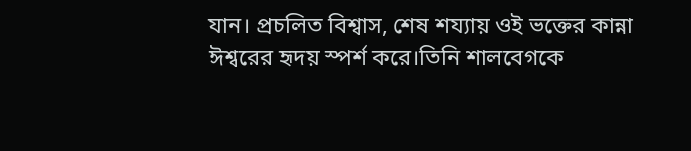যান। প্রচলিত বিশ্বাস, শেষ শয্যায় ওই ভক্তের কান্না ঈশ্বরের হৃদয় স্পর্শ করে।তিনি শালবেগকে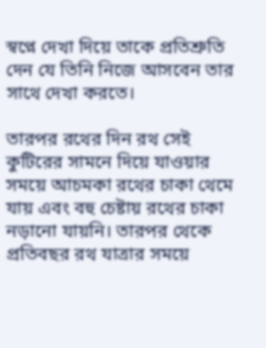স্বপ্নে দেখা দিয়ে তাকে প্রতিশ্রুতি দেন যে তিনি নিজে আসবেন তার সাথে দেখা করতে।

তারপর রথের দিন রথ সেই কুটিরের সামনে দিয়ে যাওয়ার সময়ে আচমকা রথের চাকা থেমে যায় এবং বহু চেষ্টায় রথের চাকা নড়ানো যায়নি। তারপর থেকে প্রতিবছর রথ যাত্রার সময়ে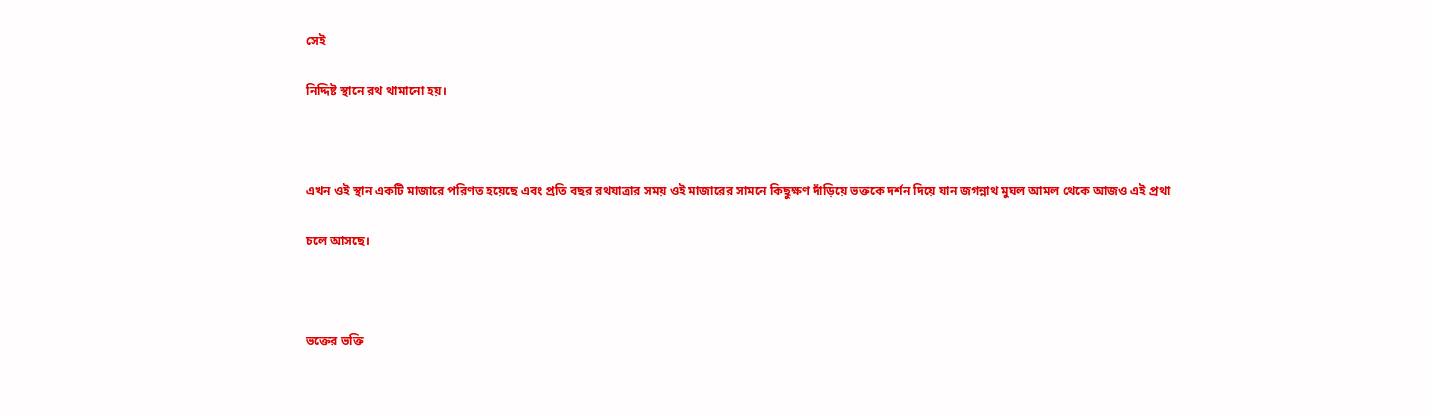সেই

নিদ্দিষ্ট স্থানে রথ থামানো হয়।



এখন ওই স্থান একটি মাজারে পরিণত হয়েছে এবং প্রতি বছর রথযাত্রার সময় ওই মাজারের সামনে কিছুক্ষণ দাঁড়িয়ে ভক্তকে দর্শন দিয়ে যান জগন্নাথ মুঘল আমল থেকে আজও এই প্রথা

চলে আসছে।



ভক্তের ভক্তি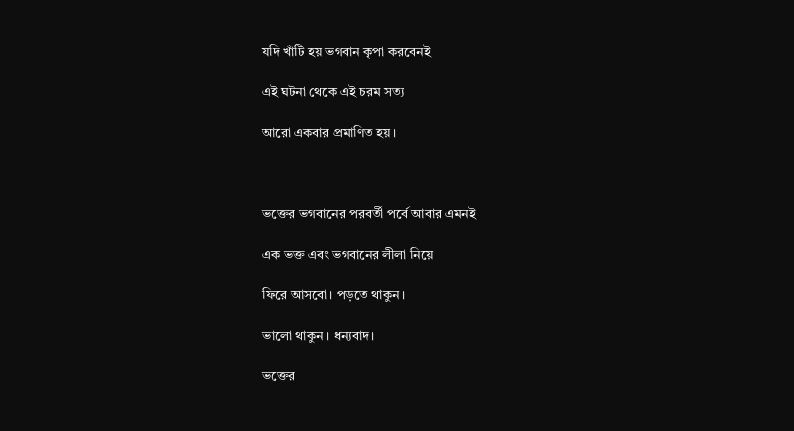যদি খাঁটি হয় ভগবান কৃপা করবেনই

এই ঘটনা থেকে এই চরম সত্য

আরো একবার প্রমাণিত হয়।



ভক্তের ভগবানের পরবর্তী পর্বে আবার এমনই

এক ভক্ত এবং ভগবানের লীলা নিয়ে

ফিরে আসবো। পড়তে থাকুন।

ভালো থাকুন। ধন্যবাদ।

ভক্তের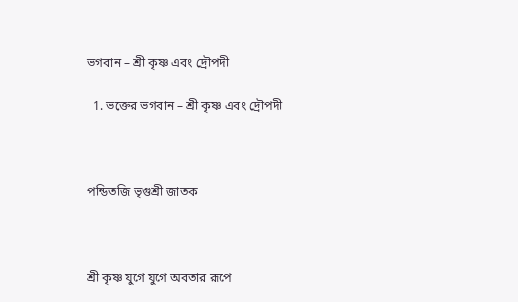ভগবান – শ্রী কৃষ্ণ এবং দ্রৌপদী

  1. ভক্তের ভগবান – শ্রী কৃষ্ণ এবং দ্রৌপদী



পন্ডিতজি ভৃগুশ্রী জাতক



শ্রী কৃষ্ণ যুগে যুগে অবতার রূপে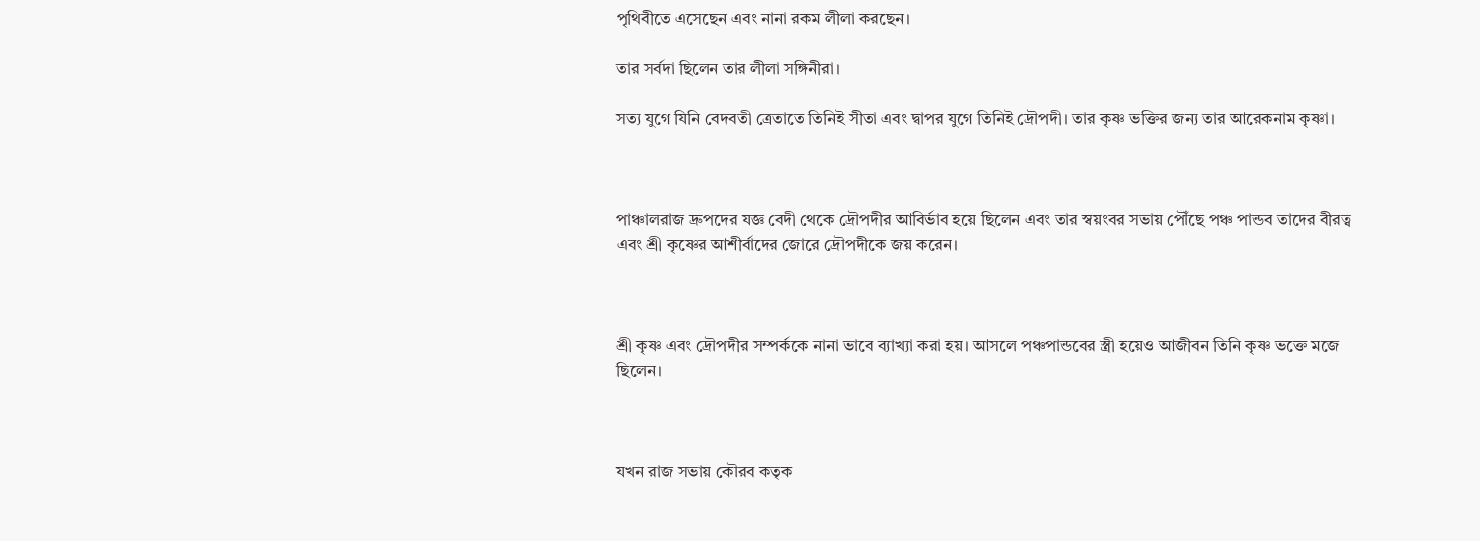পৃথিবীতে এসেছেন এবং নানা রকম লীলা করছেন।

তার সর্বদা ছিলেন তার লীলা সঙ্গিনীরা।

সত্য যুগে যিনি বেদবতী ত্রেতাতে তিনিই সীতা এবং দ্বাপর যুগে তিনিই দ্রৌপদী। তার কৃষ্ণ ভক্তির জন্য তার আরেকনাম কৃষ্ণা।



পাঞ্চালরাজ দ্রুপদের যজ্ঞ বেদী থেকে দ্রৌপদীর আবির্ভাব হয়ে ছিলেন এবং তার স্বয়ংবর সভায় পৌঁছে পঞ্চ পান্ডব তাদের বীরত্ব এবং শ্রী কৃষ্ণের আশীর্বাদের জোরে দ্রৌপদীকে জয় করেন।



শ্রী কৃষ্ণ এবং দ্রৌপদীর সম্পর্ককে নানা ভাবে ব্যাখ্যা করা হয়। আসলে পঞ্চপান্ডবের স্ত্রী হয়েও আজীবন তিনি কৃষ্ণ ভক্তে মজে ছিলেন।



যখন রাজ সভায় কৌরব কতৃক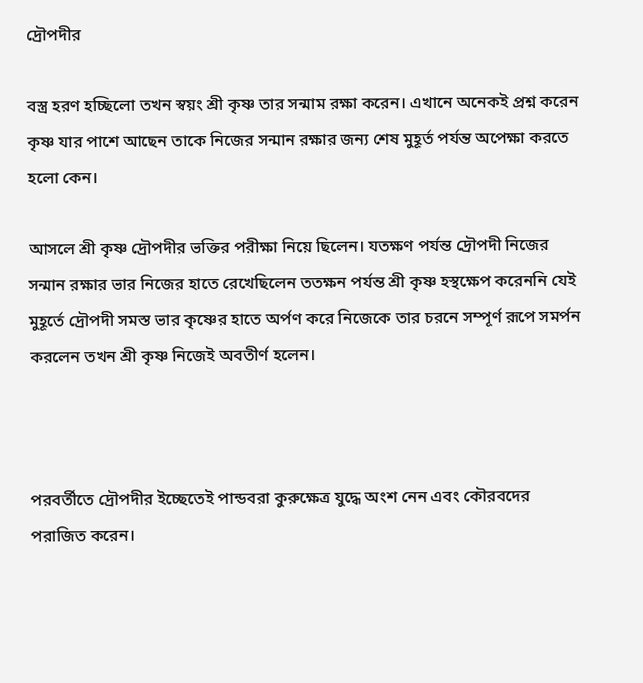দ্রৌপদীর

বস্ত্র হরণ হচ্ছিলো তখন স্বয়ং শ্রী কৃষ্ণ তার সন্মাম রক্ষা করেন। এখানে অনেকই প্রশ্ন করেন কৃষ্ণ যার পাশে আছেন তাকে নিজের সন্মান রক্ষার জন্য শেষ মুহূর্ত পর্যন্ত অপেক্ষা করতে হলো কেন।

আসলে শ্রী কৃষ্ণ দ্রৌপদীর ভক্তির পরীক্ষা নিয়ে ছিলেন। যতক্ষণ পর্যন্ত দ্রৌপদী নিজের সন্মান রক্ষার ভার নিজের হাতে রেখেছিলেন ততক্ষন পর্যন্ত শ্রী কৃষ্ণ হস্থক্ষেপ করেননি যেই মুহূর্তে দ্রৌপদী সমস্ত ভার কৃষ্ণের হাতে অর্পণ করে নিজেকে তার চরনে সম্পূর্ণ রূপে সমর্পন করলেন তখন শ্রী কৃষ্ণ নিজেই অবতীর্ণ হলেন।



পরবর্তীতে দ্রৌপদীর ইচ্ছেতেই পান্ডবরা কুরুক্ষেত্র যুদ্ধে অংশ নেন এবং কৌরবদের পরাজিত করেন।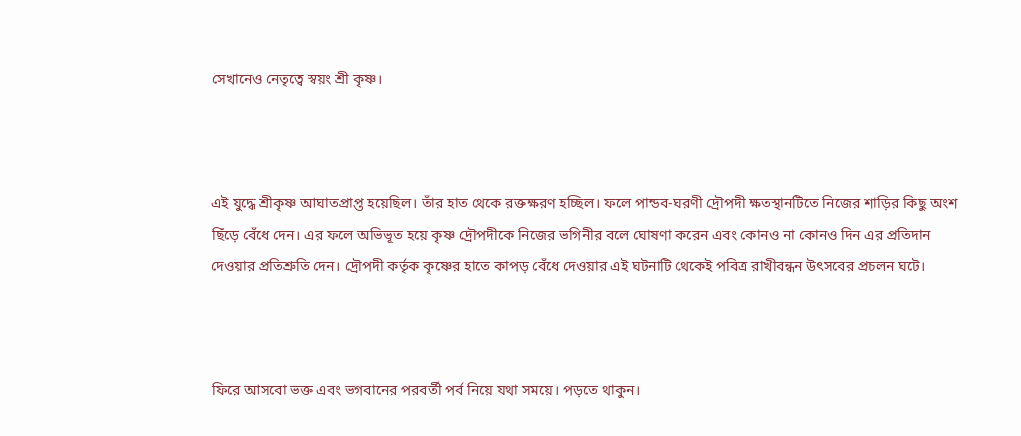সেখানেও নেতৃত্বে স্বয়ং শ্রী কৃষ্ণ।



এই যুদ্ধে শ্রীকৃষ্ণ আঘাতপ্রাপ্ত হয়েছিল। তাঁর হাত থেকে রক্তক্ষরণ হচ্ছিল। ফলে পান্ডব-ঘরণী দ্রৌপদী ক্ষতস্থানটিতে নিজের শাড়ির কিছু অংশ ছিঁড়ে বেঁধে দেন। এর ফলে অভিভূত হয়ে কৃষ্ণ দ্রৌপদীকে নিজের ভগিনীর বলে ঘোষণা করেন এবং কোনও না কোনও দিন এর প্রতিদান দেওয়ার প্রতিশ্রুতি দেন। দ্রৌপদী কর্তৃক কৃষ্ণের হাতে কাপড় বেঁধে দেওয়ার এই ঘটনাটি থেকেই পবিত্র রাখীবন্ধন উৎসবের প্রচলন ঘটে।



ফিরে আসবো ভক্ত এবং ভগবানের পরবর্তী পর্ব নিয়ে যথা সময়ে। পড়তে থাকুন।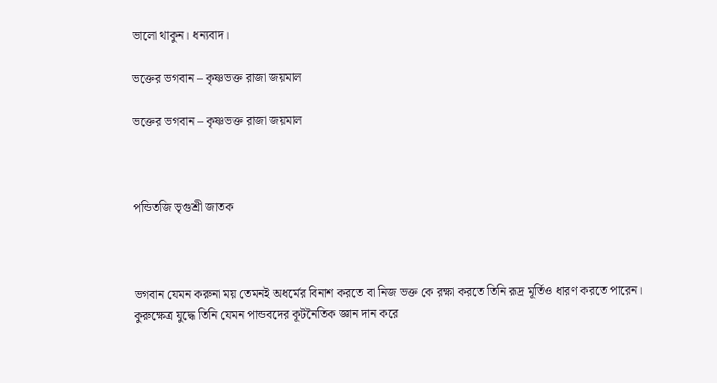ভালো থাকুন। ধন্যবাদ।

ভক্তের ভগবান – কৃষ্ণভক্ত রাজা জয়মাল

ভক্তের ভগবান – কৃষ্ণভক্ত রাজা জয়মাল



পন্ডিতজি ভৃগুশ্রী জাতক



ভগবান যেমন করুনা ময় তেমনই অধর্মের বিনাশ করতে বা নিজ ভক্ত কে রক্ষা করতে তিনি রূদ্র মূর্তিও ধারণ করতে পারেন। কুরুক্ষেত্র যুদ্ধে তিনি যেমন পান্ডবদের কূটনৈতিক জ্ঞান দান করে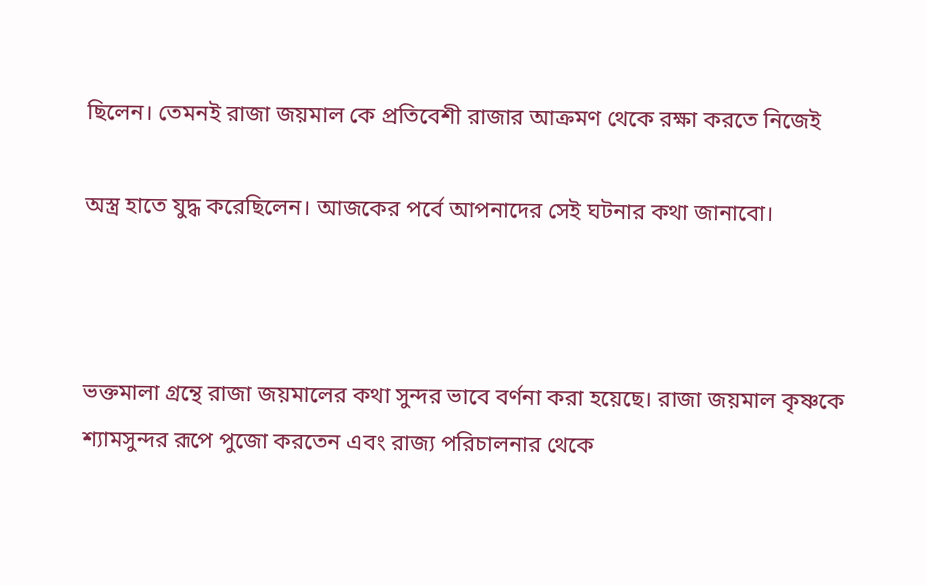ছিলেন। তেমনই রাজা জয়মাল কে প্রতিবেশী রাজার আক্রমণ থেকে রক্ষা করতে নিজেই

অস্ত্র হাতে যুদ্ধ করেছিলেন। আজকের পর্বে আপনাদের সেই ঘটনার কথা জানাবো।



ভক্তমালা গ্রন্থে রাজা জয়মালের কথা সুন্দর ভাবে বর্ণনা করা হয়েছে। রাজা জয়মাল কৃষ্ণকে শ্যামসুন্দর রূপে পুজো করতেন এবং রাজ্য পরিচালনার থেকে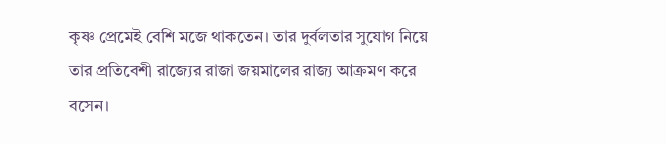কৃষ্ণ প্রেমেই বেশি মজে থাকতেন। তার দুর্বলতার সুযোগ নিয়ে তার প্রতিবেশী রাজ্যের রাজা জয়মালের রাজ্য আক্রমণ করে বসেন।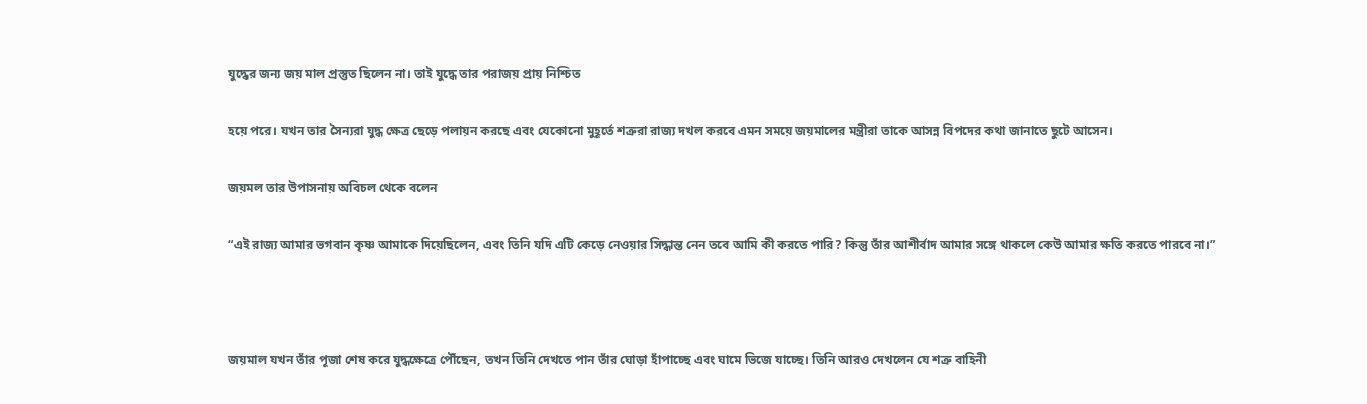যুদ্ধের জন্য জয় মাল প্রস্তুত ছিলেন না। তাই যুদ্ধে তার পরাজয় প্রায় নিশ্চিত

হয়ে পরে। যখন তার সৈন্যরা যুদ্ধ ক্ষেত্র ছেড়ে পলায়ন করছে এবং যেকোনো মুহূর্তে শত্রুরা রাজ্য দখল করবে এমন সময়ে জয়মালের মন্ত্রীরা তাকে আসন্ন বিপদের কথা জানাতে ছুটে আসেন।

জয়মল তার উপাসনায় অবিচল থেকে বলেন

“এই রাজ্য আমার ভগবান কৃষ্ণ আমাকে দিয়েছিলেন, এবং তিনি যদি এটি কেড়ে নেওয়ার সিদ্ধান্ত নেন তবে আমি কী করতে পারি? কিন্তু তাঁর আশীর্বাদ আমার সঙ্গে থাকলে কেউ আমার ক্ষতি করতে পারবে না।”



জয়মাল যখন তাঁর পূজা শেষ করে যুদ্ধক্ষেত্রে পৌঁছেন, তখন তিনি দেখতে পান তাঁর ঘোড়া হাঁপাচ্ছে এবং ঘামে ভিজে যাচ্ছে। তিনি আরও দেখলেন যে শত্রু বাহিনী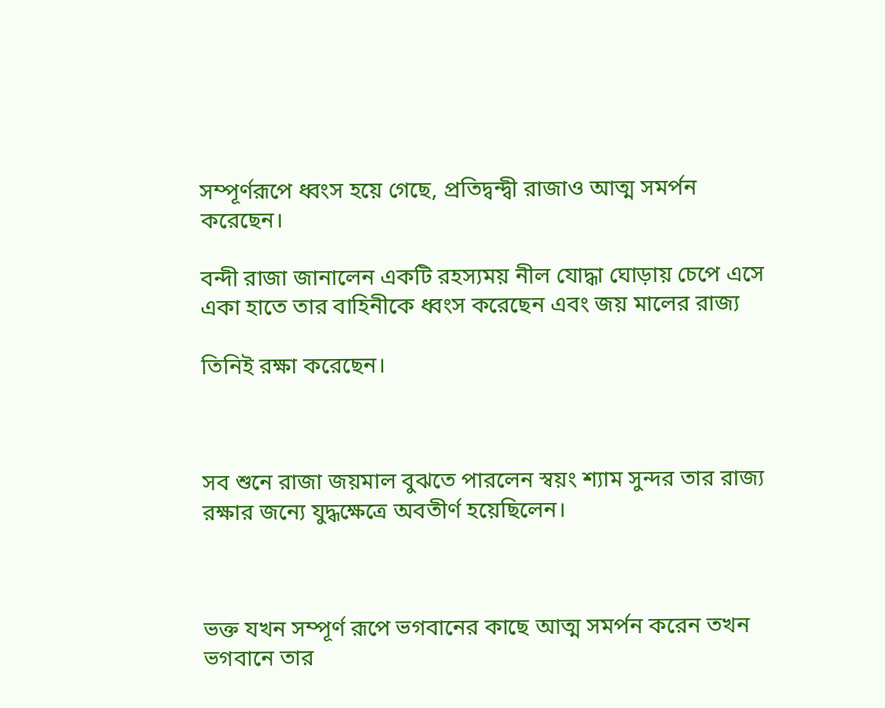সম্পূর্ণরূপে ধ্বংস হয়ে গেছে, প্রতিদ্বন্দ্বী রাজাও আত্ম সমর্পন করেছেন।

বন্দী রাজা জানালেন একটি রহস্যময় নীল যোদ্ধা ঘোড়ায় চেপে এসে একা হাতে তার বাহিনীকে ধ্বংস করেছেন এবং জয় মালের রাজ্য

তিনিই রক্ষা করেছেন।



সব শুনে রাজা জয়মাল বুঝতে পারলেন স্বয়ং শ্যাম সুন্দর তার রাজ্য রক্ষার জন্যে যুদ্ধক্ষেত্রে অবতীর্ণ হয়েছিলেন।



ভক্ত যখন সম্পূর্ণ রূপে ভগবানের কাছে আত্ম সমর্পন করেন তখন ভগবানে তার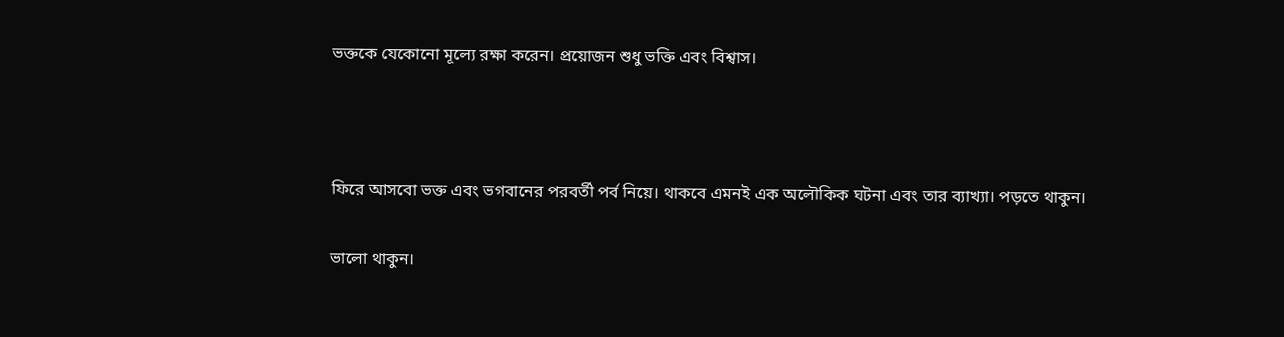ভক্তকে যেকোনো মূল্যে রক্ষা করেন। প্রয়োজন শুধু ভক্তি এবং বিশ্বাস।



ফিরে আসবো ভক্ত এবং ভগবানের পরবর্তী পর্ব নিয়ে। থাকবে এমনই এক অলৌকিক ঘটনা এবং তার ব্যাখ্যা। পড়তে থাকুন।

ভালো থাকুন।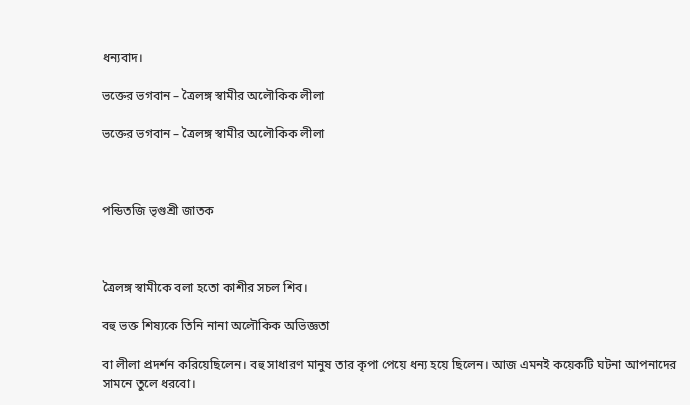ধন্যবাদ।

ভক্তের ভগবান – ত্রৈলঙ্গ স্বামীর অলৌকিক লীলা

ভক্তের ভগবান – ত্রৈলঙ্গ স্বামীর অলৌকিক লীলা



পন্ডিতজি ভৃগুশ্রী জাতক



ত্রৈলঙ্গ স্বামীকে বলা হতো কাশীর সচল শিব।

বহু ভক্ত শিষ্যকে তিনি নানা অলৌকিক অভিজ্ঞতা

বা লীলা প্রদর্শন করিয়েছিলেন। বহু সাধারণ মানুষ তার কৃপা পেয়ে ধন্য হয়ে ছিলেন। আজ এমনই কয়েকটি ঘটনা আপনাদের সামনে তুলে ধরবো।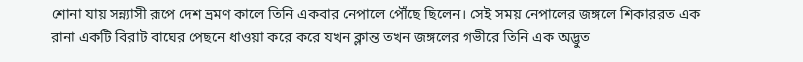শোনা যায় সন্ন্যাসী রূপে দেশ ভ্রমণ কালে তিনি একবার নেপালে পৌঁছে ছিলেন। সেই সময় নেপালের জঙ্গলে শিকাররত এক রানা একটি বিরাট বাঘের পেছনে ধাওয়া করে করে যখন ক্লান্ত তখন জঙ্গলের গভীরে তিনি এক অদ্ভুত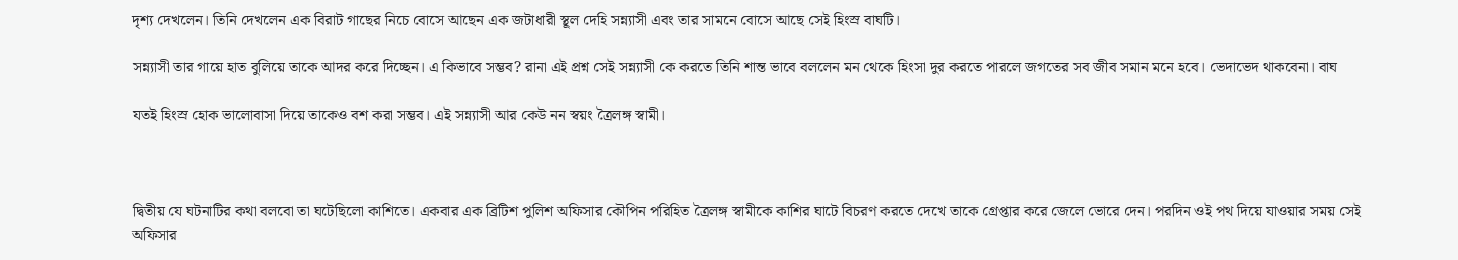দৃশ্য দেখলেন। তিনি দেখলেন এক বিরাট গাছের নিচে বোসে আছেন এক জটাধারী স্থূল দেহি সন্ন্যাসী এবং তার সামনে বোসে আছে সেই হিংস্র বাঘটি।

সন্ন্যাসী তার গায়ে হাত বুলিয়ে তাকে আদর করে দিচ্ছেন। এ কিভাবে সম্ভব? রানা এই প্রশ্ন সেই সন্ন্যাসী কে করতে তিনি শান্ত ভাবে বললেন মন থেকে হিংসা দুর করতে পারলে জগতের সব জীব সমান মনে হবে। ভেদাভেদ থাকবেনা। বাঘ

যতই হিংস্র হোক ভালোবাসা দিয়ে তাকেও বশ করা সম্ভব। এই সন্ন্যাসী আর কেউ নন স্বয়ং ত্রৈলঙ্গ স্বামী।



দ্বিতীয় যে ঘটনাটির কথা বলবো তা ঘটেছিলো কাশিতে। একবার এক ব্রিটিশ পুলিশ অফিসার কৌপিন পরিহিত ত্রৈলঙ্গ স্বামীকে কাশির ঘাটে বিচরণ করতে দেখে তাকে গ্রেপ্তার করে জেলে ভোরে দেন। পরদিন ওই পথ দিয়ে যাওয়ার সময় সেই অফিসার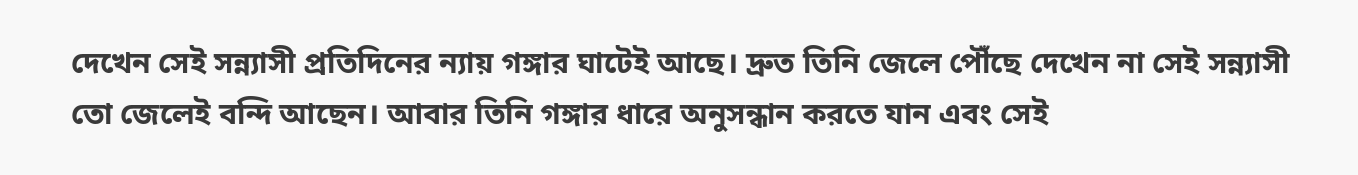দেখেন সেই সন্ন্যাসী প্রতিদিনের ন্যায় গঙ্গার ঘাটেই আছে। দ্রুত তিনি জেলে পৌঁছে দেখেন না সেই সন্ন্যাসী তো জেলেই বন্দি আছেন। আবার তিনি গঙ্গার ধারে অনুসন্ধান করতে যান এবং সেই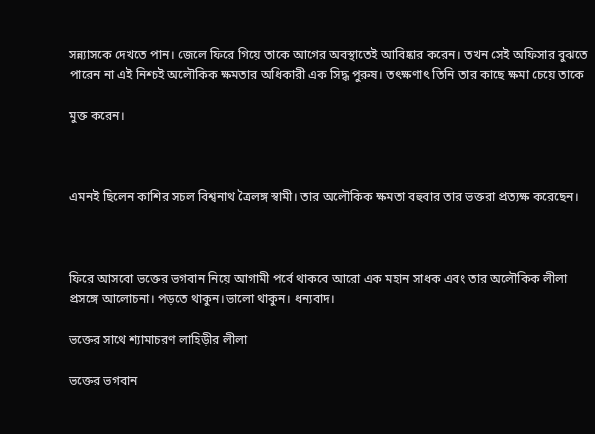সন্ন্যাসকে দেখতে পান। জেলে ফিরে গিয়ে তাকে আগের অবস্থাতেই আবিষ্কার করেন। তখন সেই অফিসার বুঝতে পারেন না এই নিশ্চই অলৌকিক ক্ষমতার অধিকারী এক সিদ্ধ পুরুষ। তৎক্ষণাৎ তিনি তার কাছে ক্ষমা চেয়ে তাকে

মুক্ত করেন।



এমনই ছিলেন কাশির সচল বিশ্বনাথ ত্রৈলঙ্গ স্বামী। তার অলৌকিক ক্ষমতা বহুবার তার ভক্তরা প্রত্যক্ষ করেছেন।



ফিরে আসবো ভক্তের ভগবান নিয়ে আগামী পর্বে থাকবে আরো এক মহান সাধক এবং তার অলৌকিক লীলা প্রসঙ্গে আলোচনা। পড়তে থাকুন।ভালো থাকুন। ধন্যবাদ।

ভক্তের সাথে শ্যামাচরণ লাহিড়ীর লীলা

ভক্তের ভগবান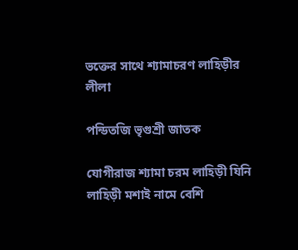ভক্তের সাথে শ্যামাচরণ লাহিড়ীর লীলা

পন্ডিতজি ভৃগুশ্রী জাতক

যোগীরাজ শ্যামা চরম লাহিড়ী যিনি লাহিড়ী মশাই নামে বেশি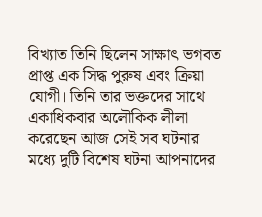বিখ্যাত তিনি ছিলেন সাক্ষাৎ ভগবত প্রাপ্ত এক সিদ্ধ পুরুষ এবং ক্রিয়া যোগী। তিনি তার ভক্তদের সাথে একাধিকবার অলৌকিক লীলা করেছেন আজ সেই সব ঘটনার মধ্যে দুটি বিশেষ ঘটনা আপনাদের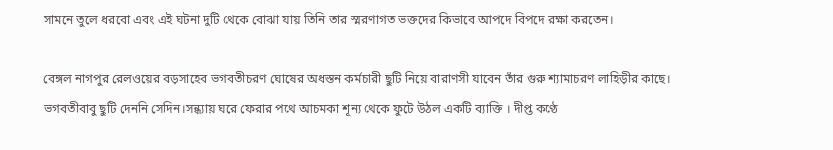সামনে তুলে ধরবো এবং এই ঘটনা দুটি থেকে বোঝা যায় তিনি তার স্মরণাগত ভক্তদের কিভাবে আপদে বিপদে রক্ষা করতেন।

বেঙ্গল নাগপুর রেলওয়ের বড়সাহেব ভগবতীচরণ ঘোষের অধস্তন কর্মচারী ছুটি নিয়ে বারাণসী যাবেন তাঁর গুরু শ্যামাচরণ লাহিড়ীর কাছে। ভগবতীবাবু ছুটি দেননি সেদিন।সন্ধ্যায় ঘরে ফেরার পথে আচমকা শূন্য থেকে ফুটে উঠল একটি ব্যাক্তি । দীপ্ত কণ্ঠে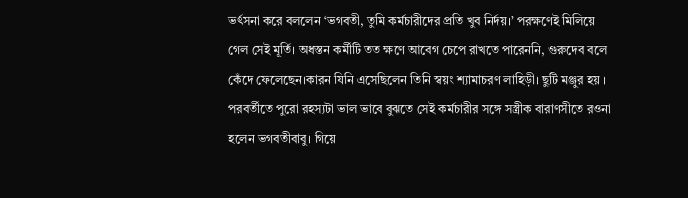ভর্ৎসনা করে বললেন ‘ভগবতী, তুমি কর্মচারীদের প্রতি খুব নির্দয়।’ পরক্ষণেই মিলিয়ে গেল সেই মূর্তি। অধস্তন কর্মীটি তত ক্ষণে আবেগ চেপে রাখতে পারেননি, গুরুদেব বলে কেঁদে ফেলেছেন।কারন যিনি এসেছিলেন তিনি স্বয়ং শ্যামাচরণ লাহিড়ী। ছুটি মঞ্জুর হয় । পরবর্তীতে পুরো রহস্যটা ভাল ভাবে বুঝতে সেই কর্মচারীর সঙ্গে সস্ত্রীক বারাণসীতে রওনা হলেন ভগবতীবাবু। গিয়ে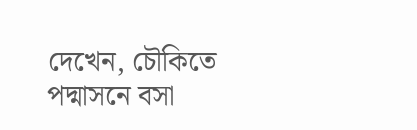দেখেন, চৌকিতে পদ্মাসনে বসা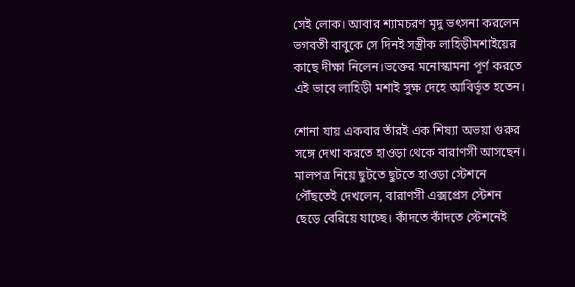সেই লোক। আবার শ্যামচরণ মৃদু ভৎসনা করলেন ভগবতী বাবুকে সে দিনই সস্ত্রীক লাহিড়ীমশাইয়ের কাছে দীক্ষা নিলেন।ভক্তের মনোস্কামনা পূর্ণ করতে এই ভাবে লাহিড়ী মশাই সুক্ষ দেহে আবির্ভূত হতেন।

শোনা যায় একবার তাঁরই এক শিষ্যা অভয়া গুরুর সঙ্গে দেখা করতে হাওড়া থেকে বারাণসী আসছেন। মালপত্র নিয়ে ছুটতে ছুটতে হাওড়া স্টেশনে পৌঁছতেই দেখলেন, বারাণসী এক্সপ্রেস স্টেশন ছেড়ে বেরিয়ে যাচ্ছে। কাঁদতে কাঁদতে স্টেশনেই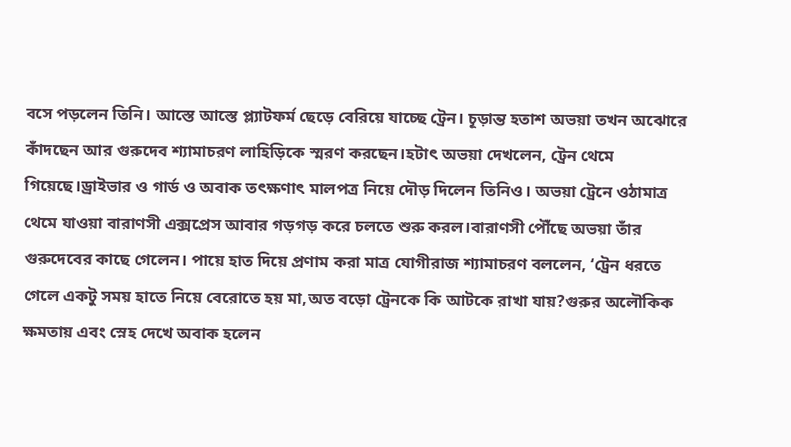বসে পড়লেন তিনি। আস্তে আস্তে প্ল্যাটফর্ম ছেড়ে বেরিয়ে যাচ্ছে ট্রেন। চূড়ান্ত হতাশ অভয়া তখন অঝোরে কাঁদছেন আর গুরুদেব শ্যামাচরণ লাহিড়িকে স্মরণ করছেন।হটাৎ অভয়া দেখলেন, ট্রেন থেমে গিয়েছে।ড্রাইভার ও গার্ড ও অবাক তৎক্ষণাৎ মালপত্র নিয়ে দৌড় দিলেন তিনিও। অভয়া ট্রেনে ওঠামাত্র থেমে যাওয়া বারাণসী এক্সপ্রেস আবার গড়গড় করে চলতে শুরু করল।বারাণসী পৌঁছে অভয়া তাঁর গুরুদেবের কাছে গেলেন। পায়ে হাত দিয়ে প্রণাম করা মাত্র যোগীরাজ শ্যামাচরণ বললেন, ‘ট্রেন ধরতে গেলে একটু সময় হাতে নিয়ে বেরোতে হয় মা,অত বড়ো ট্রেনকে কি আটকে রাখা যায়?গুরুর অলৌকিক ক্ষমতায় এবং স্নেহ দেখে অবাক হলেন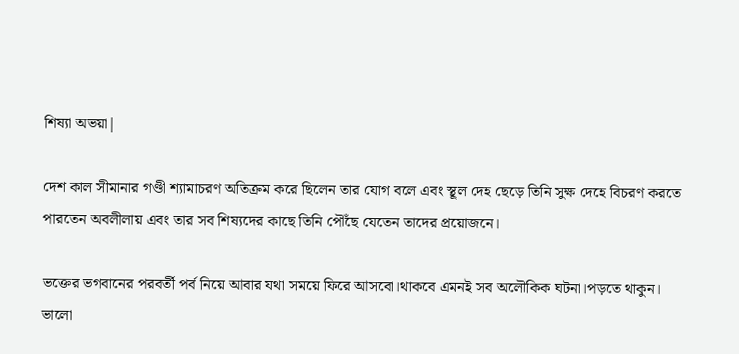শিষ্যা অভয়া|

দেশ কাল সীমানার গণ্ডী শ্যামাচরণ অতিক্রম করে ছিলেন তার যোগ বলে এবং স্থূল দেহ ছেড়ে তিনি সুক্ষ দেহে বিচরণ করতে পারতেন অবলীলায় এবং তার সব শিষ্যদের কাছে তিনি পৌঁছে যেতেন তাদের প্রয়োজনে।

ভক্তের ভগবানের পরবর্তী পর্ব নিয়ে আবার যথা সময়ে ফিরে আসবো।থাকবে এমনই সব অলৌকিক ঘটনা।পড়তে থাকুন।
ভালো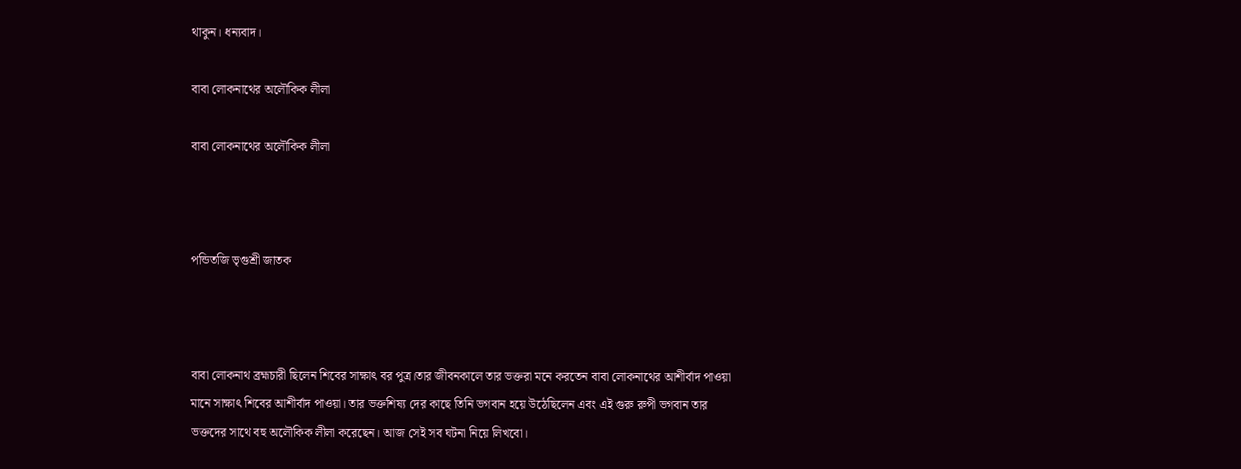থাকুন। ধন্যবাদ।

বাবা লোকনাথের অলৌকিক লীলা

বাবা লোকনাথের অলৌকিক লীলা



পন্ডিতজি ভৃগুশ্রী জাতক



বাবা লোকনাথ ব্রহ্মচারী ছিলেন শিবের সাক্ষাৎ বর পুত্র।তার জীবনকালে তার ভক্তরা মনে করতেন বাবা লোকনাথের আশীর্বাদ পাওয়া মানে সাক্ষাৎ শিবের আশীর্বাদ পাওয়া। তার ভক্তশিষ্য দের কাছে তিনি ভগবান হয়ে উঠেছিলেন এবং এই গুরু রুপী ভগবান তার ভক্তদের সাথে বহু অলৌকিক লীলা করেছেন। আজ সেই সব ঘটনা নিয়ে লিখবো।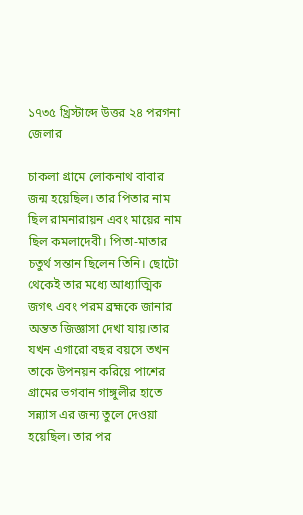১৭৩৫ খ্রিস্টাব্দে উত্তর ২৪ পরগনা জেলার

চাকলা গ্রামে লোকনাথ বাবার জন্ম হয়েছিল। তার পিতার নাম ছিল রামনারায়ন এবং মায়ের নাম ছিল কমলাদেবী। পিতা-মাতার চতুর্থ সন্তান ছিলেন তিনি। ছোটো থেকেই তার মধ্যে আধ্যাত্মিক জগৎ এবং পরম ব্রহ্মকে জানার অন্তত জিজ্ঞাসা দেখা যায়।তার যখন এগারো বছর বয়সে তখন তাকে উপনয়ন করিয়ে পাশের গ্রামের ভগবান গাঙ্গুলীর হাতে সন্ন্যাস এর জন্য তুলে দেওয়া হয়েছিল। তার পর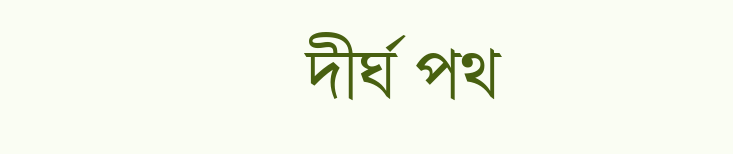দীর্ঘ পথ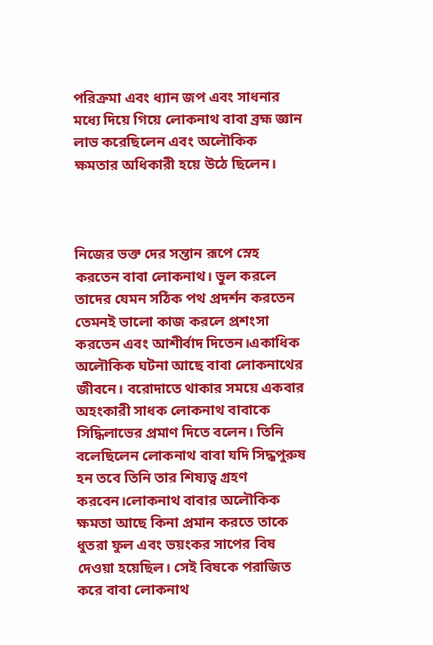পরিক্রমা এবং ধ্যান জপ এবং সাধনার মধ্যে দিয়ে গিয়ে লোকনাথ বাবা ব্রহ্ম জ্ঞান লাভ করেছিলেন এবং অলৌকিক ক্ষমতার অধিকারী হয়ে উঠে ছিলেন।



নিজের ভক্ত দের সন্তান রূপে স্নেহ করতেন বাবা লোকনাথ। ভুল করলে তাদের যেমন সঠিক পথ প্রদর্শন করতেন তেমনই ভালো কাজ করলে প্রশংসা করতেন এবং আশীর্বাদ দিতেন।একাধিক অলৌকিক ঘটনা আছে বাবা লোকনাথের জীবনে। বরোদাতে থাকার সময়ে একবার অহংকারী সাধক লোকনাথ বাবাকে সিদ্ধিলাভের প্রমাণ দিতে বলেন। তিনি বলেছিলেন লোকনাথ বাবা যদি সিদ্ধপুরুষ হন তবে তিনি তার শিষ্যত্ব গ্রহণ করবেন।লোকনাথ বাবার অলৌকিক ক্ষমতা আছে কিনা প্রমান করতে তাকে ধুতরা ফুল এবং ভয়ংকর সাপের বিষ দেওয়া হয়েছিল। সেই বিষকে পরাজিত করে বাবা লোকনাথ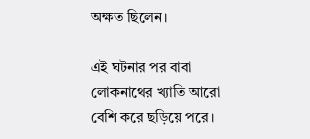অক্ষত ছিলেন।

এই ঘটনার পর বাবা লোকনাথের খ্যাতি আরো বেশি করে ছড়িয়ে পরে।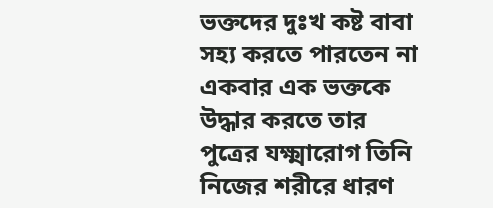ভক্তদের দুঃখ কষ্ট বাবা সহ্য করতে পারতেন না একবার এক ভক্তকে উদ্ধার করতে তার পুত্রের যক্ষ্মারোগ তিনি নিজের শরীরে ধারণ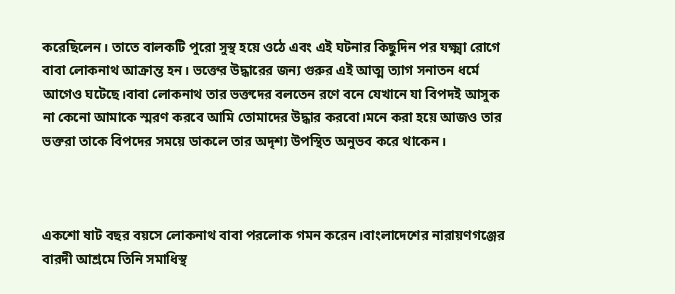করেছিলেন। তাতে বালকটি পুরো সুস্থ হয়ে ওঠে এবং এই ঘটনার কিছুদিন পর যক্ষ্মা রোগে বাবা লোকনাথ আক্রান্ত হন। ভক্তের উদ্ধারের জন্য গুরুর এই আত্ম ত্যাগ সনাতন ধর্মে আগেও ঘটেছে।বাবা লোকনাথ তার ভক্তদের বলতেন রণে বনে যেখানে যা বিপদই আসুক না কেনো আমাকে স্মরণ করবে আমি তোমাদের উদ্ধার করবো।মনে করা হয়ে আজও তার ভক্তরা তাকে বিপদের সময়ে ডাকলে তার অদৃশ্য উপস্থিত অনুভব করে থাকেন।



একশো ষাট বছর বয়সে লোকনাথ বাবা পরলোক গমন করেন।বাংলাদেশের নারায়ণগঞ্জের বারদী আশ্রমে তিনি সমাধিস্থ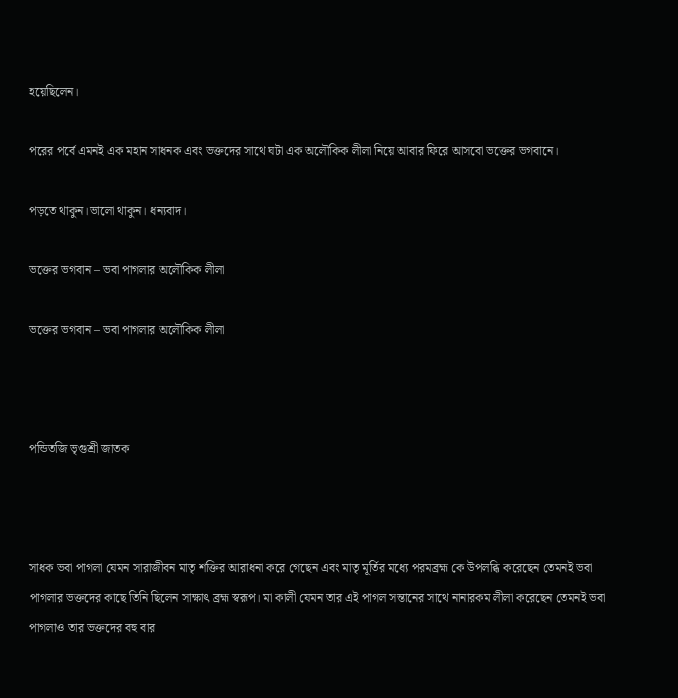হয়েছিলেন।

পরের পর্বে এমনই এক মহান সাধনক এবং ভক্তদের সাথে ঘটা এক অলৌকিক লীলা নিয়ে আবার ফিরে আসবো ভক্তের ভগবানে।

পড়তে থাকুন।ভালো থাকুন। ধন্যবাদ।

ভক্তের ভগবান – ভবা পাগলার অলৌকিক লীলা

ভক্তের ভগবান – ভবা পাগলার অলৌকিক লীলা



পন্ডিতজি ভৃগুশ্রী জাতক



সাধক ভবা পাগলা যেমন সারাজীবন মাতৃ শক্তির আরাধনা করে গেছেন এবং মাতৃ মূর্তির মধ্যে পরমব্রহ্ম কে উপলব্ধি করেছেন তেমনই ভবা পাগলার ভক্তদের কাছে তিনি ছিলেন সাক্ষাৎ ব্রহ্ম স্বরূপ। মা কালী যেমন তার এই পাগল সন্তানের সাথে নানারকম লীলা করেছেন তেমনই ভবা পাগলাও তার ভক্তদের বহু বার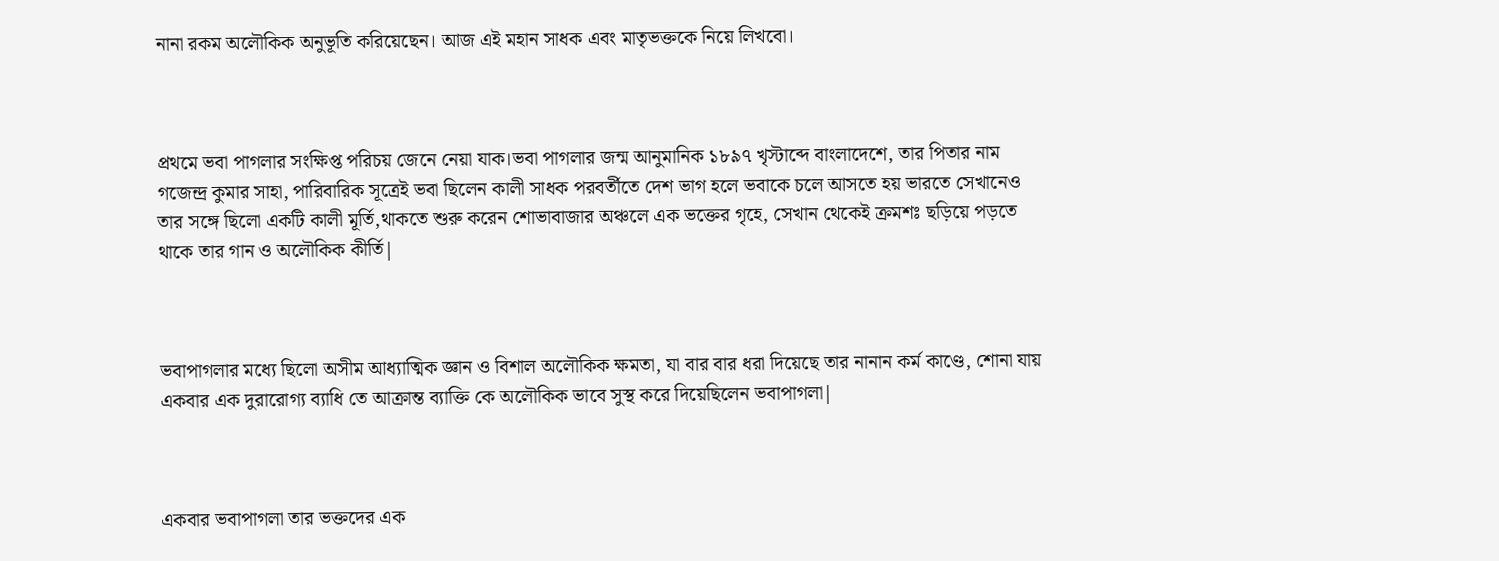নানা রকম অলৌকিক অনুভূতি করিয়েছেন। আজ এই মহান সাধক এবং মাতৃভক্তকে নিয়ে লিখবো।



প্রথমে ভবা পাগলার সংক্ষিপ্ত পরিচয় জেনে নেয়া যাক।ভবা পাগলার জন্ম আনুমানিক ১৮৯৭ খৃস্টাব্দে বাংলাদেশে, তার পিতার নাম গজেন্দ্র কুমার সাহা, পারিবারিক সূত্রেই ভবা ছিলেন কালী সাধক পরবর্তীতে দেশ ভাগ হলে ভবাকে চলে আসতে হয় ভারতে সেখানেও তার সঙ্গে ছিলো একটি কালী মূর্তি,থাকতে শুরু করেন শোভাবাজার অঞ্চলে এক ভক্তের গৃহে, সেখান থেকেই ক্রমশঃ ছড়িয়ে পড়তে থাকে তার গান ও অলৌকিক কীর্তি|



ভবাপাগলার মধ্যে ছিলো অসীম আধ্যাত্মিক জ্ঞান ও বিশাল অলৌকিক ক্ষমতা, যা বার বার ধরা দিয়েছে তার নানান কর্ম কাণ্ডে, শোনা যায় একবার এক দুরারোগ্য ব্যাধি তে আক্রান্ত ব্যাক্তি কে অলৌকিক ভাবে সুস্থ করে দিয়েছিলেন ভবাপাগলা|



একবার ভবাপাগলা তার ভক্তদের এক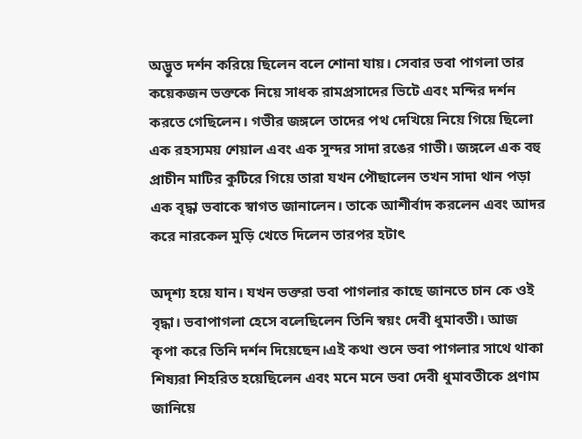অদ্ভুত দর্শন করিয়ে ছিলেন বলে শোনা যায়। সেবার ভবা পাগলা তার কয়েকজন ভক্তকে নিয়ে সাধক রামপ্রসাদের ভিটে এবং মন্দির দর্শন করতে গেছিলেন। গভীর জঙ্গলে তাদের পথ দেখিয়ে নিয়ে গিয়ে ছিলো এক রহস্যময় শেয়াল এবং এক সুন্দর সাদা রঙের গাভী। জঙ্গলে এক বহু প্রাচীন মাটির কুটিরে গিয়ে তারা যখন পৌছালেন তখন সাদা থান পড়া এক বৃদ্ধা ভবাকে স্বাগত জানালেন। তাকে আশীর্বাদ করলেন এবং আদর করে নারকেল মুড়ি খেতে দিলেন তারপর হটাৎ

অদৃশ্য হয়ে যান। যখন ভক্তরা ভবা পাগলার কাছে জানতে চান কে ওই বৃদ্ধা। ভবাপাগলা হেসে বলেছিলেন তিনি স্বয়ং দেবী ধুমাবতী। আজ কৃপা করে তিনি দর্শন দিয়েছেন।এই কথা শুনে ভবা পাগলার সাথে থাকা শিষ্যরা শিহরিত হয়েছিলেন এবং মনে মনে ভবা দেবী ধুমাবতীকে প্রণাম জানিয়ে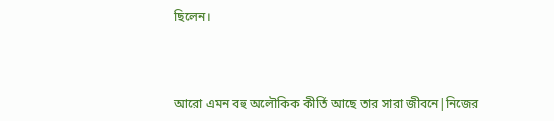ছিলেন।



আরো এমন বহু অলৌকিক কীর্তি আছে তার সারা জীবনে|নিজের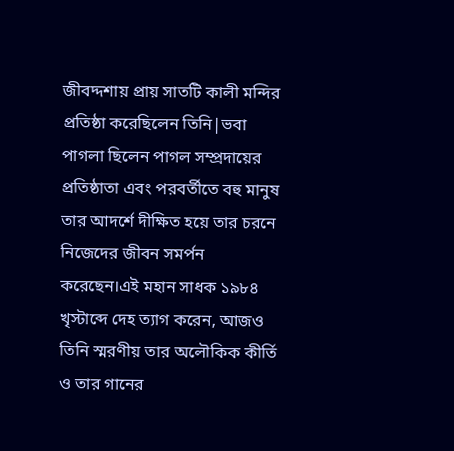জীবদ্দশায় প্রায় সাতটি কালী মন্দির প্রতিষ্ঠা করেছিলেন তিনি|ভবা পাগলা ছিলেন পাগল সম্প্রদায়ের প্রতিষ্ঠাতা এবং পরবর্তীতে বহু মানুষ তার আদর্শে দীক্ষিত হয়ে তার চরনে নিজেদের জীবন সমর্পন করেছেন।এই মহান সাধক ১৯৮৪ খৃস্টাব্দে দেহ ত্যাগ করেন, আজও তিনি স্মরণীয় তার অলৌকিক কীর্তি ও তার গানের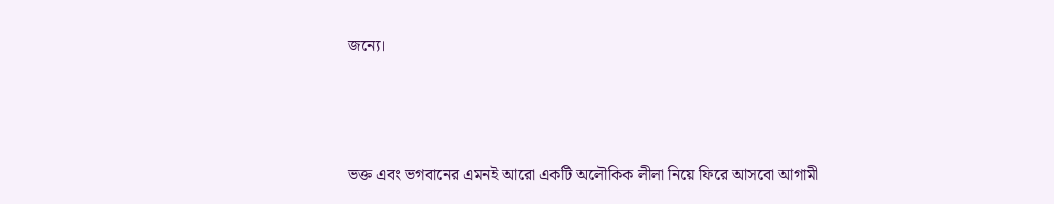জন্যে।



ভক্ত এবং ভগবানের এমনই আরো একটি অলৌকিক লীলা নিয়ে ফিরে আসবো আগামী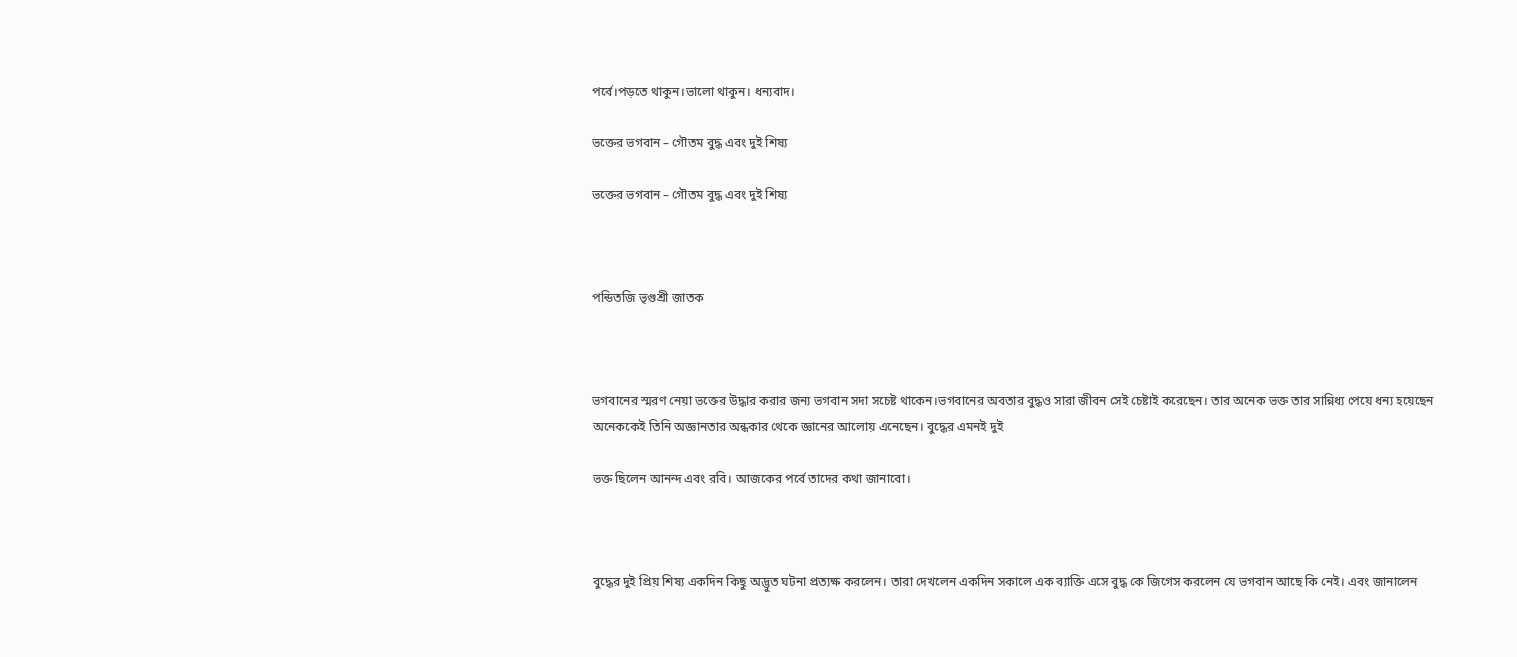পর্বে।পড়তে থাকুন।ভালো থাকুন। ধন্যবাদ।

ভক্তের ভগবান – গৌতম বুদ্ধ এবং দুই শিষ্য

ভক্তের ভগবান – গৌতম বুদ্ধ এবং দুই শিষ্য



পন্ডিতজি ভৃগুশ্রী জাতক



ভগবানের স্মরণ নেয়া ভক্তের উদ্ধার করার জন্য ভগবান সদা সচেষ্ট থাকেন।ভগবানের অবতার বুদ্ধও সারা জীবন সেই চেষ্টাই করেছেন। তার অনেক ভক্ত তার সান্নিধ্য পেয়ে ধন্য হয়েছেন অনেককেই তিনি অজ্ঞানতার অন্ধকার থেকে জ্ঞানের আলোয় এনেছেন। বুদ্ধের এমনই দুই

ভক্ত ছিলেন আনন্দ এবং রবি। আজকের পর্বে তাদের কথা জানাবো।



বুদ্ধের দুই প্রিয় শিষ্য একদিন কিছু অদ্ভুত ঘটনা প্রত্যক্ষ করলেন। তারা দেখলেন একদিন সকালে এক ব্যাক্তি এসে বুদ্ধ কে জিগেস করলেন যে ভগবান আছে কি নেই। এবং জানালেন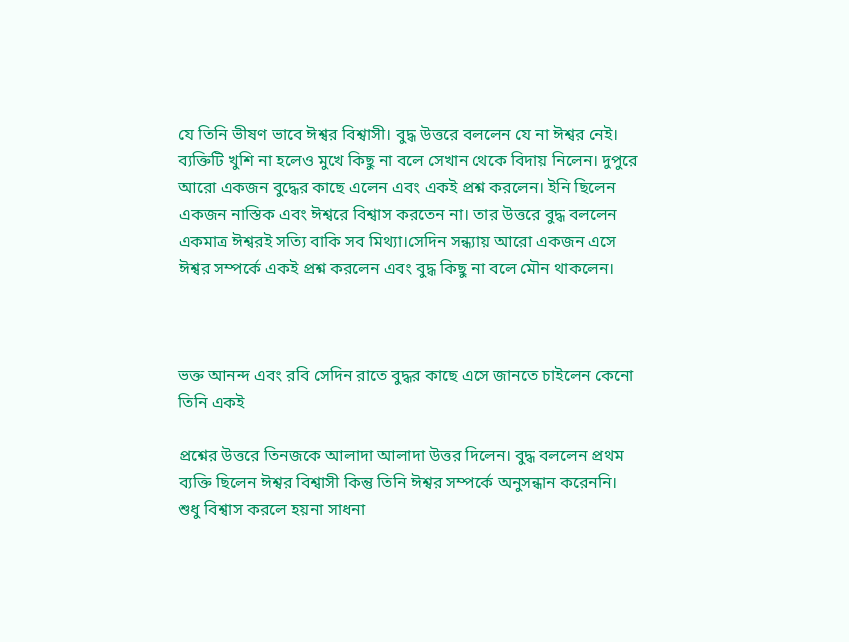যে তিনি ভীষণ ভাবে ঈশ্বর বিশ্বাসী। বুদ্ধ উত্তরে বললেন যে না ঈশ্বর নেই। ব্যক্তিটি খুশি না হলেও মুখে কিছু না বলে সেখান থেকে বিদায় নিলেন। দুপুরে আরো একজন বুদ্ধের কাছে এলেন এবং একই প্রশ্ন করলেন। ইনি ছিলেন একজন নাস্তিক এবং ঈশ্বরে বিশ্বাস করতেন না। তার উত্তরে বুদ্ধ বললেন একমাত্র ঈশ্বরই সত্যি বাকি সব মিথ্যা।সেদিন সন্ধ্যায় আরো একজন এসে ঈশ্বর সম্পর্কে একই প্রশ্ন করলেন এবং বুদ্ধ কিছু না বলে মৌন থাকলেন।



ভক্ত আনন্দ এবং রবি সেদিন রাতে বুদ্ধর কাছে এসে জানতে চাইলেন কেনো তিনি একই

প্রশ্নের উত্তরে তিনজকে আলাদা আলাদা উত্তর দিলেন। বুদ্ধ বললেন প্রথম ব্যক্তি ছিলেন ঈশ্বর বিশ্বাসী কিন্তু তিনি ঈশ্বর সম্পর্কে অনুসন্ধান করেননি। শুধু বিশ্বাস করলে হয়না সাধনা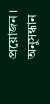প্রয়োজন। অনুসন্ধান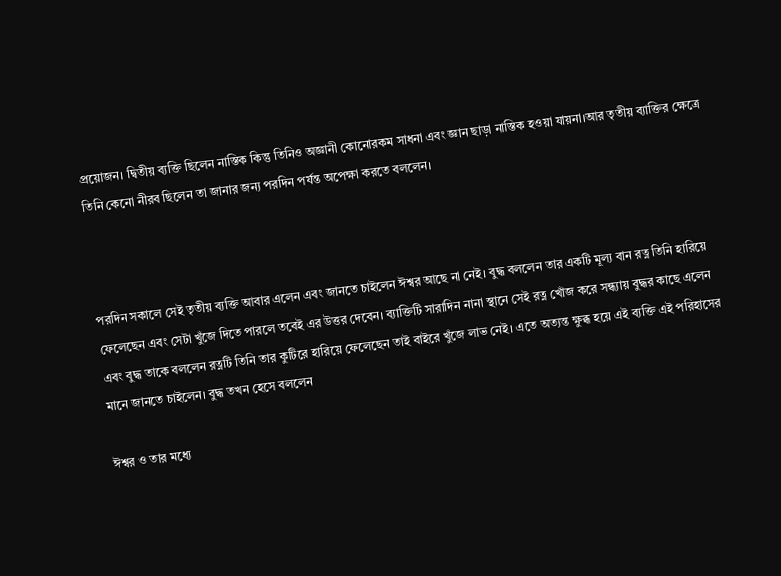প্রয়োজন। দ্বিতীয় ব্যক্তি ছিলেন নাস্তিক কিন্তু তিনিও অজ্ঞানী কোনোরকম সাধনা এবং জ্ঞান ছাড়া নাস্তিক হওয়া যায়না।আর তৃতীয় ব্যাক্তির ক্ষেত্রে তিনি কেনো নীরব ছিলেন তা জানার জন্য পরদিন পর্যন্ত অপেক্ষা করতে বললেন।



পরদিন সকালে সেই তৃতীয় ব্যক্তি আবার এলেন এবং জানতে চাইলেন ঈশ্বর আছে না নেই। বুদ্ধ বললেন তার একটি মূল্য বান রত্ন তিনি হারিয়ে ফেলেছেন এবং সেটা খুঁজে দিতে পারলে তবেই এর উত্তর দেবেন। ব্যাক্তিটি সারাদিন নানা স্থানে সেই রত্ন খোঁজ করে সন্ধ্যায় বুদ্ধর কাছে এলেন এবং বুদ্ধ তাকে বললেন রত্নটি তিনি তার কুটিরে হারিয়ে ফেলেছেন তাই বাইরে খুঁজে লাভ নেই। এতে অত্যন্ত ক্ষুব্ধ হয়ে এই ব্যক্তি এই পরিহাসের মানে জানতে চাইলেন। বুদ্ধ তখন হেসে বললেন

ঈশ্বর ও তার মধ্যে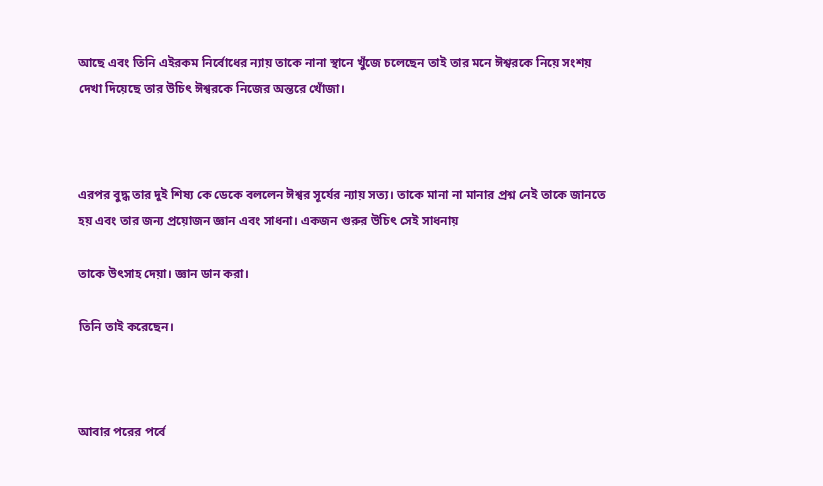আছে এবং তিনি এইরকম নির্বোধের ন্যায় তাকে নানা স্থানে খুঁজে চলেছেন তাই তার মনে ঈশ্বরকে নিয়ে সংশয় দেখা দিয়েছে তার উচিৎ ঈশ্বরকে নিজের অন্তরে খোঁজা।



এরপর বুদ্ধ তার দুই শিষ্য কে ডেকে বললেন ঈশ্বর সূর্যের ন্যায় সত্য। তাকে মানা না মানার প্রশ্ন নেই তাকে জানতে হয় এবং তার জন্য প্রয়োজন জ্ঞান এবং সাধনা। একজন গুরুর উচিৎ সেই সাধনায়

তাকে উৎসাহ দেয়া। জ্ঞান ডান করা।

তিনি তাই করেছেন।



আবার পরের পর্বে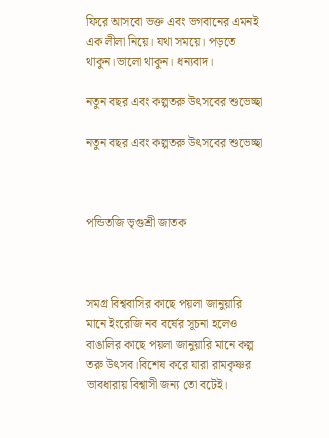ফিরে আসবো ভক্ত এবং ভগবানের এমনই এক লীলা নিয়ে। যথা সময়ে। পড়তে থাকুন।ভালো থাকুন। ধন্যবাদ।

নতুন বছর এবং কল্পতরু উৎসবের শুভেচ্ছা

নতুন বছর এবং কল্পতরু উৎসবের শুভেচ্ছা



পন্ডিতজি ভৃগুশ্রী জাতক



সমগ্র বিশ্ববাসির কাছে পয়লা জানুয়ারি মানে ইংরেজি নব বর্ষের সূচনা হলেও বাঙালির কাছে পয়লা জানুয়ারি মানে কল্প তরু উৎসব।বিশেষ করে যারা রামকৃষ্ণর ভাবধারায় বিশ্বাসী জন্য তো বটেই।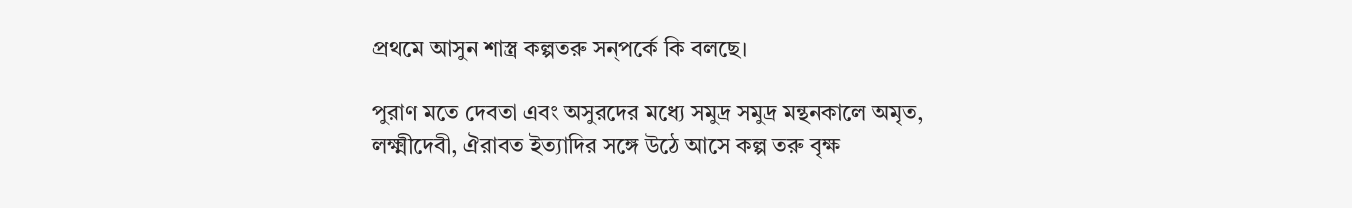প্রথমে আসুন শাস্ত্র কল্পতরু সন্পর্কে কি বলছে।

পুরাণ মতে দেবতা এবং অসুরদের মধ্যে সমুদ্র সমুদ্র মন্থনকালে অমৃত, লক্ষ্মীদেবী, ঐরাবত ইত্যাদির সঙ্গে উঠে আসে কল্প তরু বৃক্ষ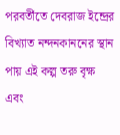পরবর্তীতে দেবরাজ ইন্দ্রের বিখ্যাত নন্দনকাননের স্থান পায় এই কল্প তরু বৃক্ষ এবং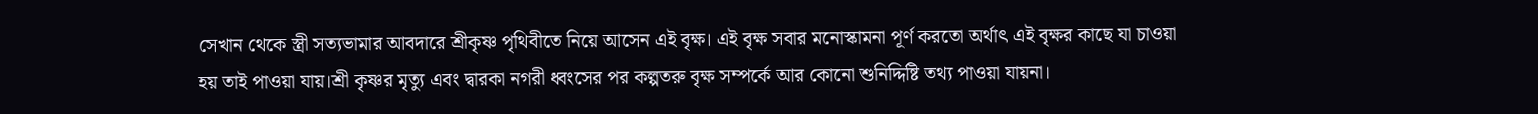সেখান থেকে স্ত্রী সত্যভামার আবদারে শ্রীকৃষ্ণ পৃথিবীতে নিয়ে আসেন এই বৃক্ষ। এই বৃক্ষ সবার মনোস্কামনা পূর্ণ করতো অর্থাৎ এই বৃক্ষর কাছে যা চাওয়া হয় তাই পাওয়া যায়।শ্রী কৃষ্ণর মৃত্যু এবং দ্বারকা নগরী ধ্বংসের পর কল্পতরু বৃক্ষ সম্পর্কে আর কোনো শুনিদ্দিষ্টি তথ্য পাওয়া যায়না।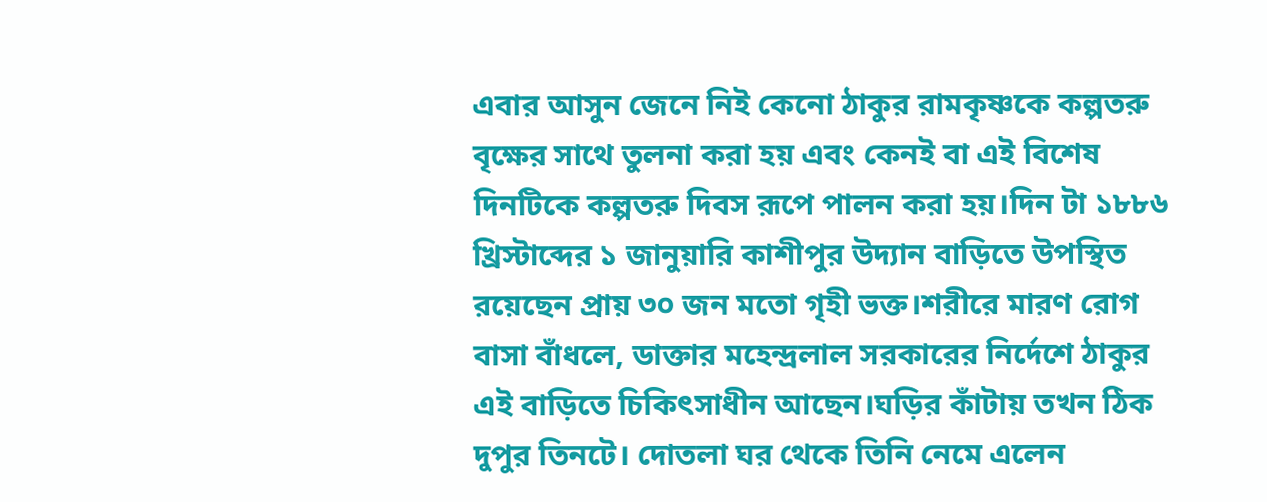এবার আসুন জেনে নিই কেনো ঠাকুর রামকৃষ্ণকে কল্পতরু বৃক্ষের সাথে তুলনা করা হয় এবং কেনই বা এই বিশেষ দিনটিকে কল্পতরু দিবস রূপে পালন করা হয়।দিন টা ১৮৮৬ খ্রিস্টাব্দের ১ জানুয়ারি কাশীপুর উদ্যান বাড়িতে উপস্থিত রয়েছেন প্রায় ৩০ জন মতো গৃহী ভক্ত।শরীরে মারণ রোগ বাসা বাঁধলে, ডাক্তার মহেন্দ্রলাল সরকারের নির্দেশে ঠাকুর এই বাড়িতে চিকিৎসাধীন আছেন।ঘড়ির কাঁটায় তখন ঠিক দুপুর তিনটে। দোতলা ঘর থেকে তিনি নেমে এলেন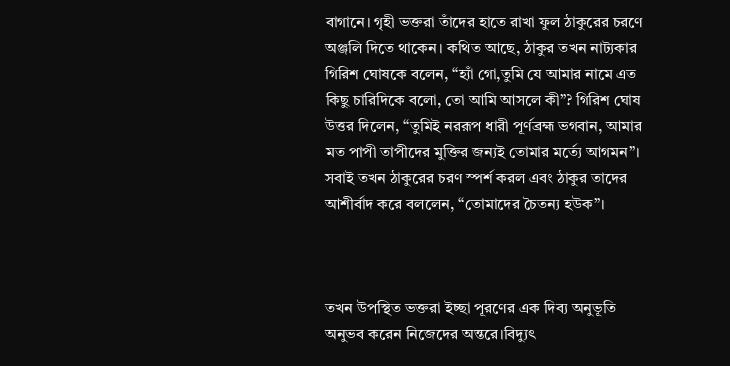বাগানে। গৃহী ভক্তরা তাঁদের হাতে রাখা ফুল ঠাকুরের চরণে অঞ্জলি দিতে থাকেন। কথিত আছে, ঠাকুর তখন নাট্যকার গিরিশ ঘোষকে বলেন, “হ্যাঁ গো,তুমি যে আমার নামে এত কিছু চারিদিকে বলো, তো আমি আসলে কী”? গিরিশ ঘোষ উত্তর দিলেন, “তুমিই নররূপ ধারী পূর্ণব্রহ্ম ভগবান, আমার মত পাপী তাপীদের মুক্তির জন্যই তোমার মর্ত্যে আগমন”। সবাই তখন ঠাকুরের চরণ স্পর্শ করল এবং ঠাকুর তাদের আশীর্বাদ করে বললেন, “তোমাদের চৈতন্য হউক”।



তখন উপস্থিত ভক্তরা ইচ্ছা পূরণের এক দিব্য অনুভূতি অনুভব করেন নিজেদের অন্তরে।বিদ্যুৎ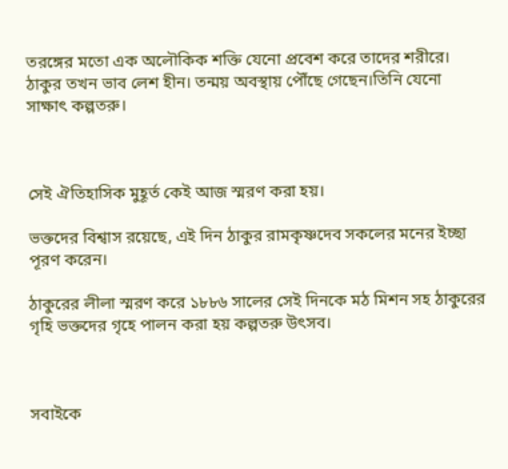তরঙ্গের মতো এক অলৌকিক শক্তি যেনো প্রবেশ করে তাদের শরীরে। ঠাকুর তখন ভাব লেশ হীন। তন্ময় অবস্থায় পৌঁছে গেছেন।তিনি যেনো সাক্ষাৎ কল্পতরু।



সেই ঐতিহাসিক মুহূর্ত কেই আজ স্মরণ করা হয়।

ভক্তদের বিশ্বাস রয়েছে, এই দিন ঠাকুর রামকৃষ্ণদেব সকলের মনের ইচ্ছা পূরণ করেন।

ঠাকুরের লীলা স্মরণ করে ১৮৮৬ সালের সেই দিনকে মঠ মিশন সহ ঠাকুরের গৃহি ভক্তদের গৃহে পালন করা হয় কল্পতরু উৎসব।



সবাইকে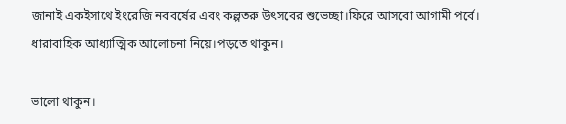জানাই একইসাথে ইংরেজি নববর্ষের এবং কল্পতরু উৎসবের শুভেচ্ছা।ফিরে আসবো আগামী পর্বে। ধারাবাহিক আধ্যাত্মিক আলোচনা নিয়ে।পড়তে থাকুন।

ভালো থাকুন।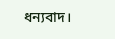ধন্যবাদ।